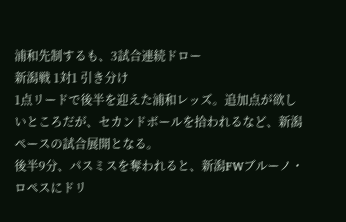浦和先制するも、3試合連続ドロー
新潟戦 1対1 引き分け
1点リードで後半を迎えた浦和レッズ。追加点が欲しいところだが、セカンドボールを拾われるなど、新潟ペースの試合展開となる。
後半9分、パスミスを奪われると、新潟FWブルーノ・ロペスにドリ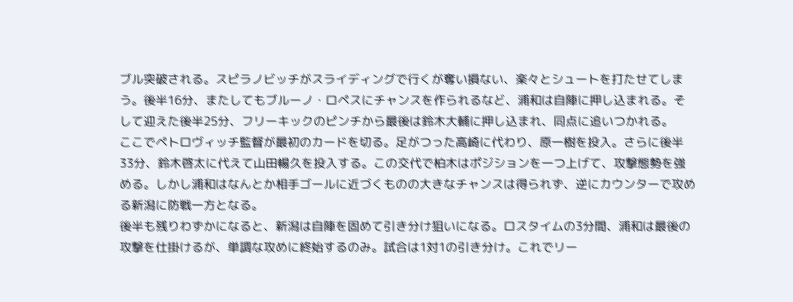ブル突破される。スピラノビッチがスライディングで行くが奪い損ない、楽々とシュートを打たせてしまう。後半16分、またしてもブルーノ・ロペスにチャンスを作られるなど、浦和は自陣に押し込まれる。そして迎えた後半25分、フリーキックのピンチから最後は鈴木大輔に押し込まれ、同点に追いつかれる。
ここでペトロヴィッチ監督が最初のカードを切る。足がつった高崎に代わり、原一樹を投入。さらに後半33分、鈴木啓太に代えて山田暢久を投入する。この交代で柏木はポジションを一つ上げて、攻撃態勢を強める。しかし浦和はなんとか相手ゴールに近づくものの大きなチャンスは得られず、逆にカウンターで攻める新潟に防戦一方となる。
後半も残りわずかになると、新潟は自陣を固めて引き分け狙いになる。ロスタイムの3分間、浦和は最後の攻撃を仕掛けるが、単調な攻めに終始するのみ。試合は1対1の引き分け。これでリー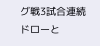グ戦3試合連続ドローと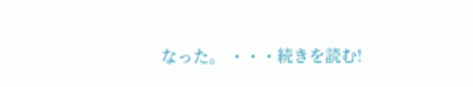なった。 ・・・続きを読む!